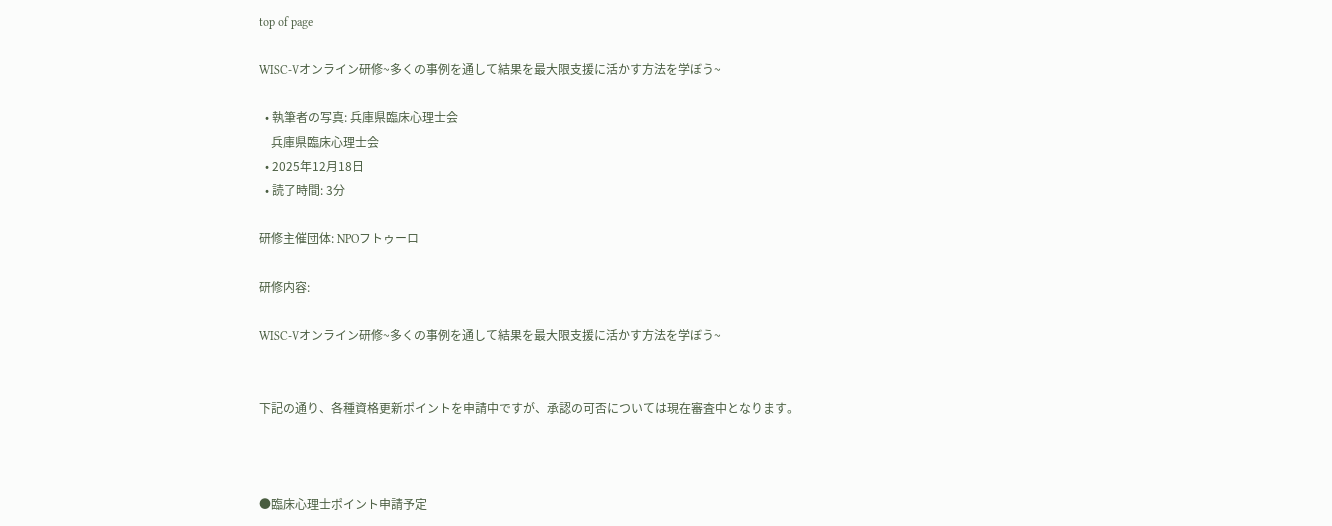top of page

WISC-Ⅴオンライン研修~多くの事例を通して結果を最大限支援に活かす方法を学ぼう~

  • 執筆者の写真: 兵庫県臨床心理士会
    兵庫県臨床心理士会
  • 2025年12月18日
  • 読了時間: 3分

研修主催団体: NPOフトゥーロ

研修内容:

WISC-Ⅴオンライン研修~多くの事例を通して結果を最大限支援に活かす方法を学ぼう~


下記の通り、各種資格更新ポイントを申請中ですが、承認の可否については現在審査中となります。



●臨床心理士ポイント申請予定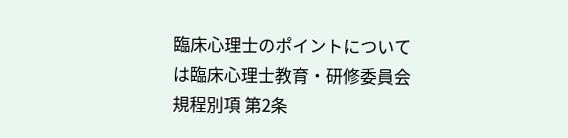臨床心理士のポイントについては臨床心理士教育・研修委員会規程別項 第2条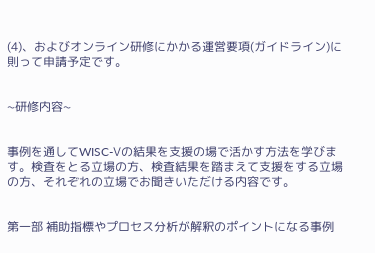(4)、およびオンライン研修にかかる運営要項(ガイドライン)に則って申請予定です。


~研修内容~


事例を通してWISC-Ⅴの結果を支援の場で活かす方法を学びます。検査をとる立場の方、検査結果を踏まえて支援をする立場の方、それぞれの立場でお聞きいただける内容です。


第一部 補助指標やプロセス分析が解釈のポイントになる事例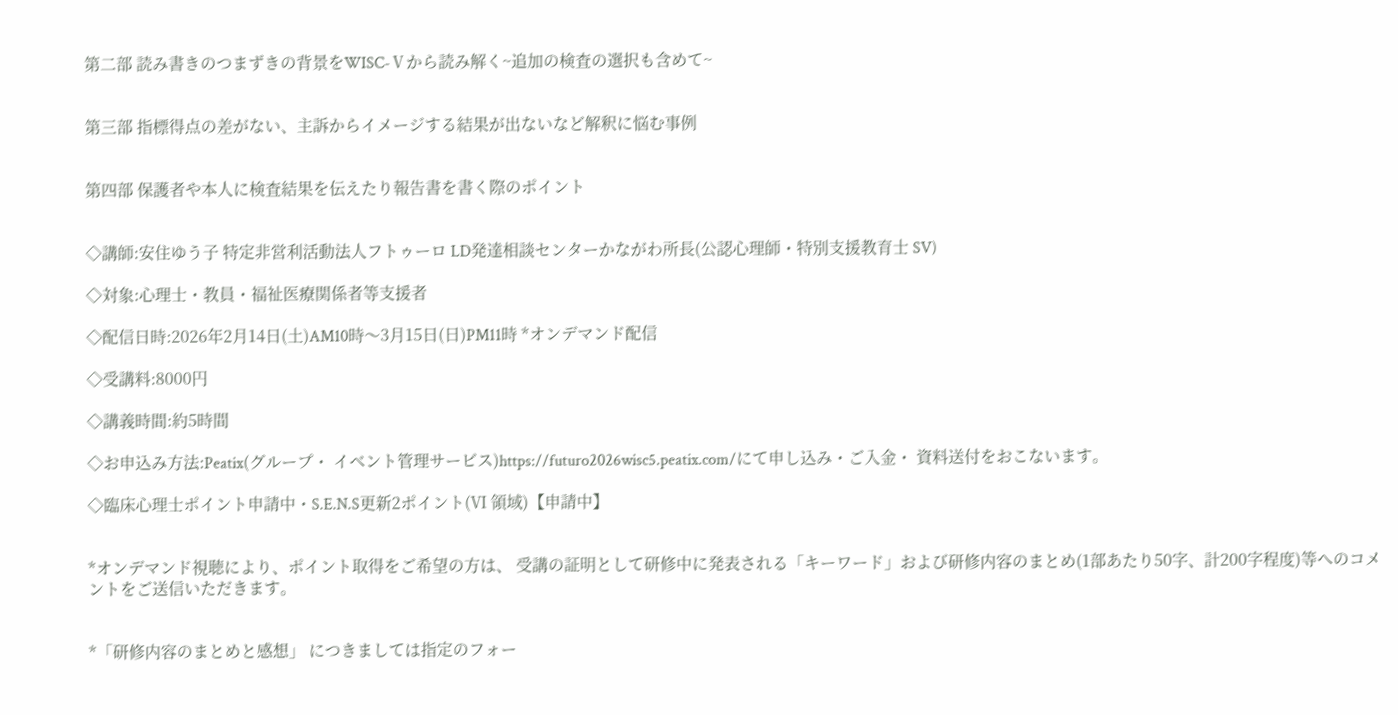第二部 読み書きのつまずきの背景をWISC-Ⅴから読み解く~追加の検査の選択も含めて~


第三部 指標得点の差がない、主訴からイメージする結果が出ないなど解釈に悩む事例


第四部 保護者や本人に検査結果を伝えたり報告書を書く際のポイント


◇講師:安住ゆう子 特定非営利活動法人フトゥーロ LD発達相談センターかながわ所長(公認心理師・特別支援教育士 SV)

◇対象:心理士・教員・福祉医療関係者等支援者

◇配信日時:2026年2月14日(土)AM10時〜3月15日(日)PM11時 *オンデマンド配信

◇受講料:8000円

◇講義時間:約5時間

◇お申込み方法:Peatix(グループ・ イベント管理サービス)https://futuro2026wisc5.peatix.com/にて申し込み・ご入金・ 資料送付をおこないます。

◇臨床心理士ポイント申請中・S.E.N.S更新2ポイント(Ⅵ 領域)【申請中】


*オンデマンド視聴により、ポイント取得をご希望の方は、 受講の証明として研修中に発表される「キーワード」および研修内容のまとめ(1部あたり50字、計200字程度)等へのコメントをご送信いただきます。


*「研修内容のまとめと感想」 につきましては指定のフォー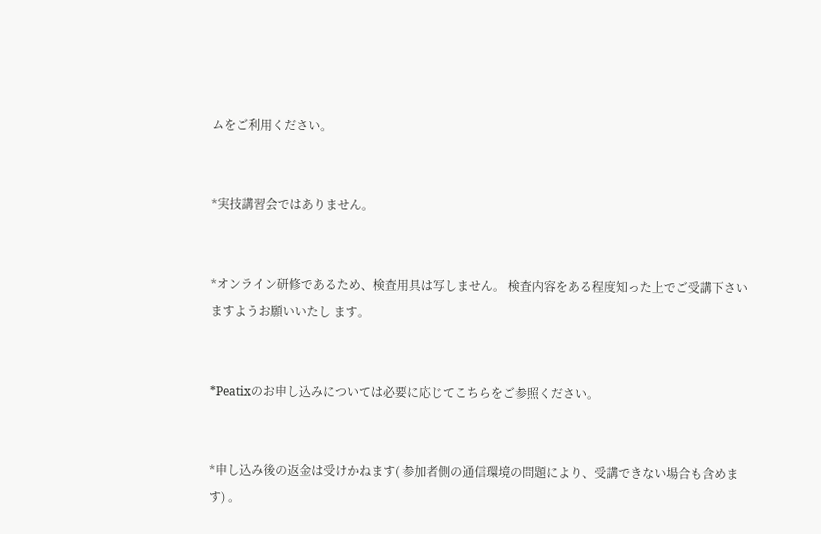ムをご利用ください。


*実技講習会ではありません。


*オンライン研修であるため、検査用具は写しません。 検査内容をある程度知った上でご受講下さいますようお願いいたし ます。


*Peatixのお申し込みについては必要に応じてこちらをご参照ください。


*申し込み後の返金は受けかねます( 参加者側の通信環境の問題により、受講できない場合も含めます) 。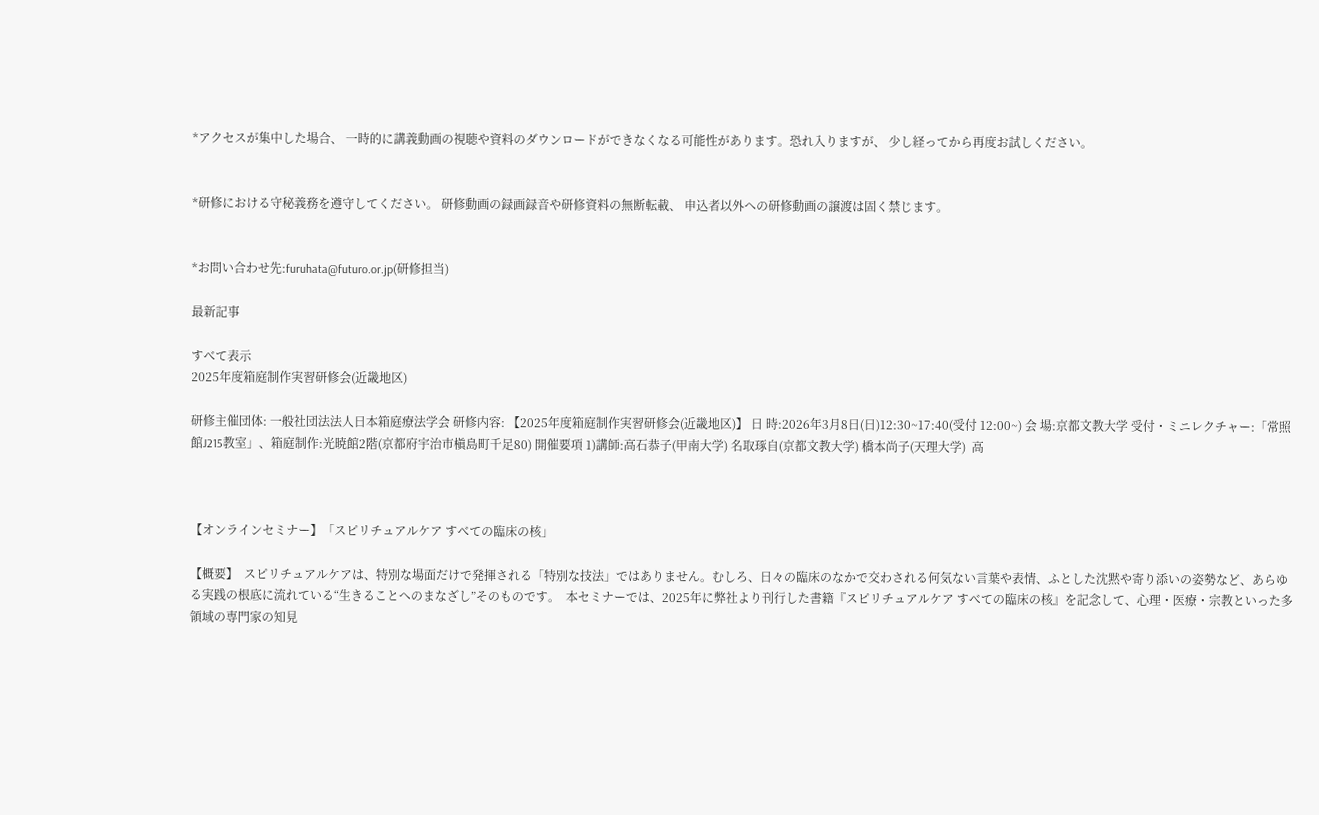*アクセスが集中した場合、 一時的に講義動画の視聴や資料のダウンロードができなくなる可能性があります。恐れ入りますが、 少し経ってから再度お試しください。


*研修における守秘義務を遵守してください。 研修動画の録画録音や研修資料の無断転載、 申込者以外への研修動画の譲渡は固く禁じます。


*お問い合わせ先:furuhata@futuro.or.jp(研修担当)

最新記事

すべて表示
2025年度箱庭制作実習研修会(近畿地区)

研修主催団体: 一般社団法法人日本箱庭療法学会 研修内容: 【2025年度箱庭制作実習研修会(近畿地区)】 日 時:2026年3月8日(日)12:30~17:40(受付 12:00~) 会 場:京都文教大学 受付・ミニレクチャー:「常照館J215教室」、箱庭制作:光暁館2階(京都府宇治市槇島町千足80) 開催要項 1)講師:高石恭子(甲南大学) 名取琢自(京都文教大学) 橋本尚子(天理大学)  高



【オンラインセミナー】「スピリチュアルケア すべての臨床の核」

【概要】  スピリチュアルケアは、特別な場面だけで発揮される「特別な技法」ではありません。むしろ、日々の臨床のなかで交わされる何気ない言葉や表情、ふとした沈黙や寄り添いの姿勢など、あらゆる実践の根底に流れている“生きることへのまなざし”そのものです。  本セミナーでは、2025年に弊社より刊行した書籍『スピリチュアルケア すべての臨床の核』を記念して、心理・医療・宗教といった多領域の専門家の知見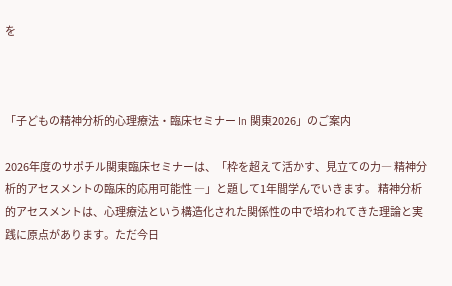を



「子どもの精神分析的心理療法・臨床セミナー In 関東2026」のご案内

2026年度のサポチル関東臨床セミナーは、「枠を超えて活かす、見立ての力― 精神分析的アセスメントの臨床的応用可能性 ―」と題して1年間学んでいきます。 精神分析的アセスメントは、心理療法という構造化された関係性の中で培われてきた理論と実践に原点があります。ただ今日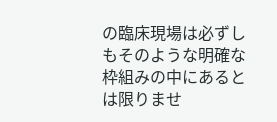の臨床現場は必ずしもそのような明確な枠組みの中にあるとは限りませ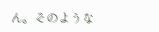ん。そのような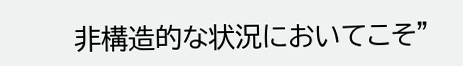非構造的な状況においてこそ”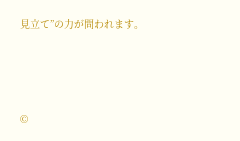見立て”の力が問われます。




©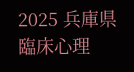2025 兵庫県臨床心理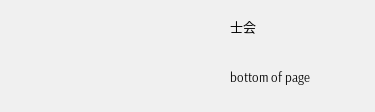士会

bottom of page